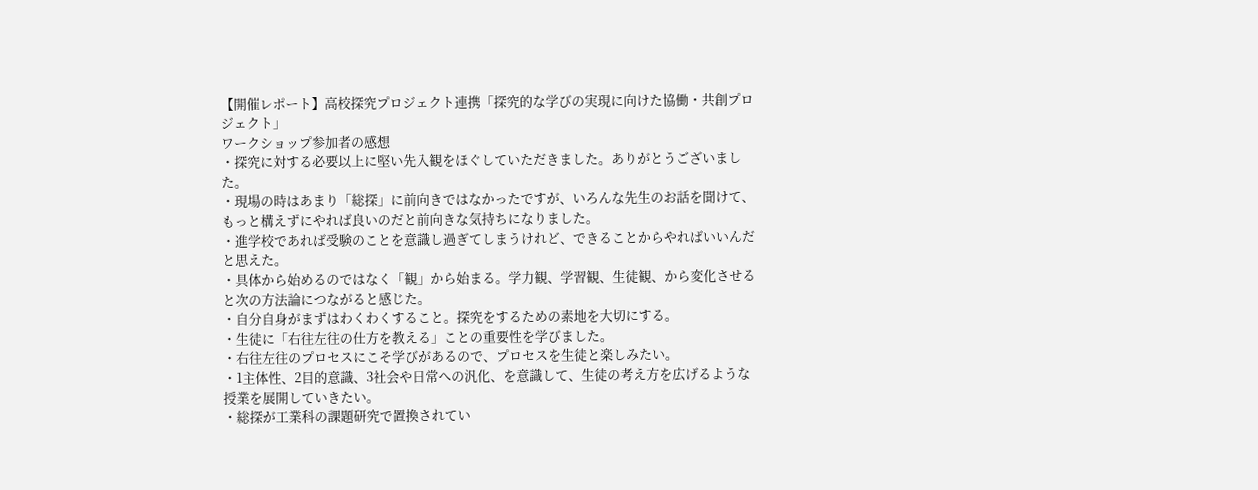【開催レポート】高校探究プロジェクト連携「探究的な学びの実現に向けた協働・共創プロジェクト」
ワークショップ参加者の感想
・探究に対する必要以上に堅い先入観をほぐしていただきました。ありがとうございました。
・現場の時はあまり「総探」に前向きではなかったですが、いろんな先生のお話を聞けて、もっと構えずにやれば良いのだと前向きな気持ちになりました。
・進学校であれば受験のことを意識し過ぎてしまうけれど、できることからやればいいんだと思えた。
・具体から始めるのではなく「観」から始まる。学力観、学習観、生徒観、から変化させると次の方法論につながると感じた。
・自分自身がまずはわくわくすること。探究をするための素地を大切にする。
・生徒に「右往左往の仕方を教える」ことの重要性を学びました。
・右往左往のプロセスにこそ学びがあるので、プロセスを生徒と楽しみたい。
・1主体性、2目的意識、3社会や日常への汎化、を意識して、生徒の考え方を広げるような授業を展開していきたい。
・総探が工業科の課題研究で置換されてい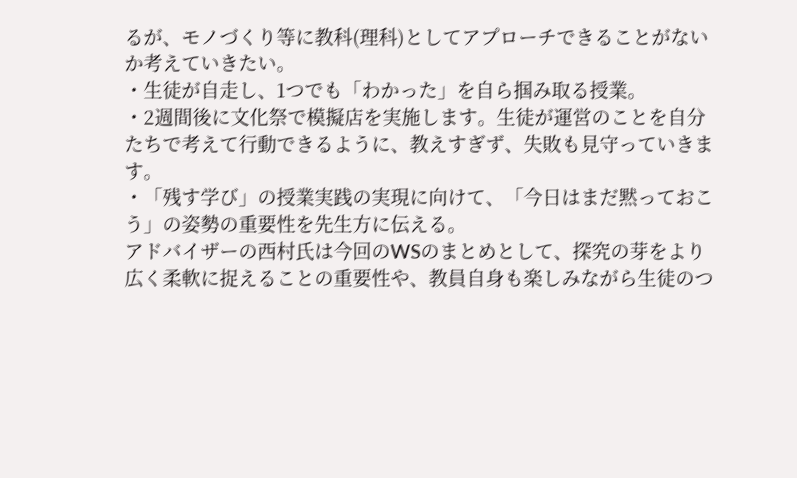るが、モノづくり等に教科(理科)としてアプローチできることがないか考えていきたい。
・生徒が自走し、1つでも「わかった」を自ら掴み取る授業。
・2週間後に文化祭で模擬店を実施します。生徒が運営のことを自分たちで考えて行動できるように、教えすぎず、失敗も見守っていきます。
・「残す学び」の授業実践の実現に向けて、「今日はまだ黙っておこう」の姿勢の重要性を先生方に伝える。
アドバイザーの西村氏は今回のWSのまとめとして、探究の芽をより広く柔軟に捉えることの重要性や、教員自身も楽しみながら生徒のつ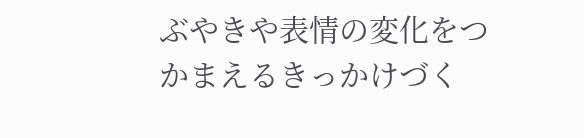ぶやきや表情の変化をつかまえるきっかけづく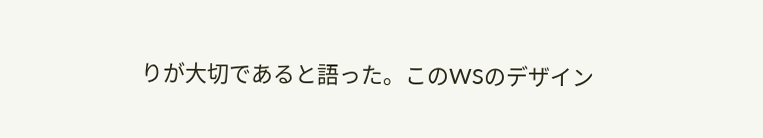りが大切であると語った。このWSのデザイン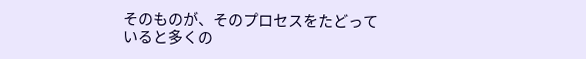そのものが、そのプロセスをたどっていると多くの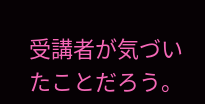受講者が気づいたことだろう。